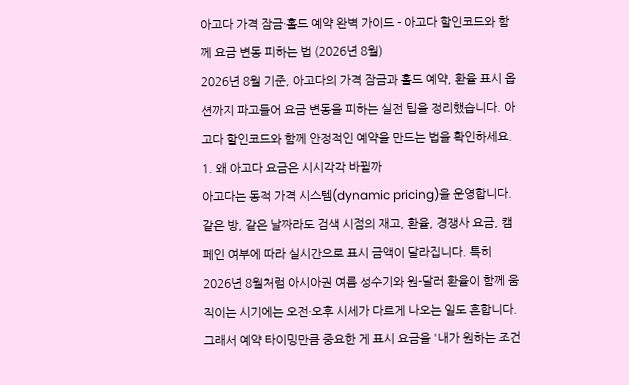아고다 가격 잠금·홀드 예약 완벽 가이드 - 아고다 할인코드와 함께 요금 변동 피하는 법 (2026년 8월)
2026년 8월 기준, 아고다의 가격 잠금과 홀드 예약, 환율 표시 옵션까지 파고들어 요금 변동을 피하는 실전 팁을 정리했습니다. 아고다 할인코드와 함께 안정적인 예약을 만드는 법을 확인하세요.
1. 왜 아고다 요금은 시시각각 바뀔까
아고다는 동적 가격 시스템(dynamic pricing)을 운영합니다. 같은 방, 같은 날짜라도 검색 시점의 재고, 환율, 경쟁사 요금, 캠페인 여부에 따라 실시간으로 표시 금액이 달라집니다. 특히 2026년 8월처럼 아시아권 여름 성수기와 원-달러 환율이 함께 움직이는 시기에는 오전·오후 시세가 다르게 나오는 일도 흔합니다.
그래서 예약 타이밍만큼 중요한 게 표시 요금을 '내가 원하는 조건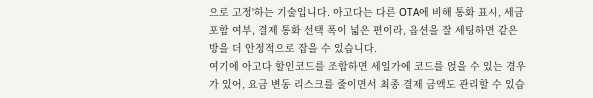으로 고정'하는 기술입니다. 아고다는 다른 OTA에 비해 통화 표시, 세금 포함 여부, 결제 통화 선택 폭이 넓은 편이라, 옵션을 잘 세팅하면 같은 방을 더 안정적으로 잡을 수 있습니다.
여기에 아고다 할인코드를 조합하면 세일가에 코드를 얹을 수 있는 경우가 있어, 요금 변동 리스크를 줄이면서 최종 결제 금액도 관리할 수 있습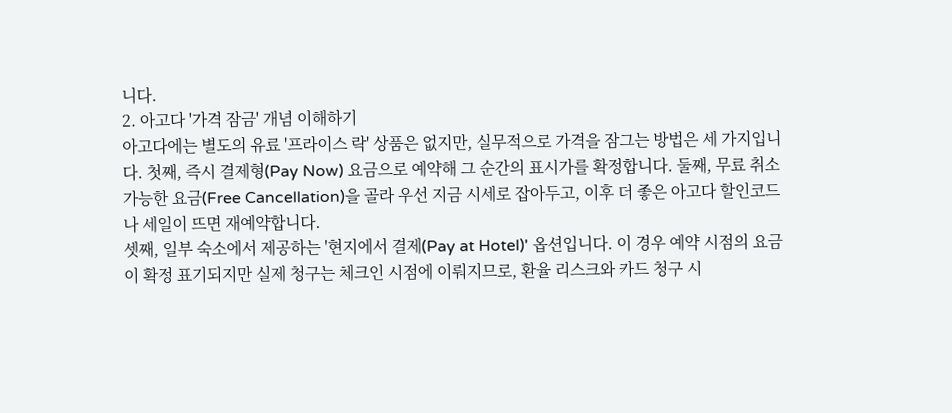니다.
2. 아고다 '가격 잠금' 개념 이해하기
아고다에는 별도의 유료 '프라이스 락' 상품은 없지만, 실무적으로 가격을 잠그는 방법은 세 가지입니다. 첫째, 즉시 결제형(Pay Now) 요금으로 예약해 그 순간의 표시가를 확정합니다. 둘째, 무료 취소 가능한 요금(Free Cancellation)을 골라 우선 지금 시세로 잡아두고, 이후 더 좋은 아고다 할인코드나 세일이 뜨면 재예약합니다.
셋째, 일부 숙소에서 제공하는 '현지에서 결제(Pay at Hotel)' 옵션입니다. 이 경우 예약 시점의 요금이 확정 표기되지만 실제 청구는 체크인 시점에 이뤄지므로, 환율 리스크와 카드 청구 시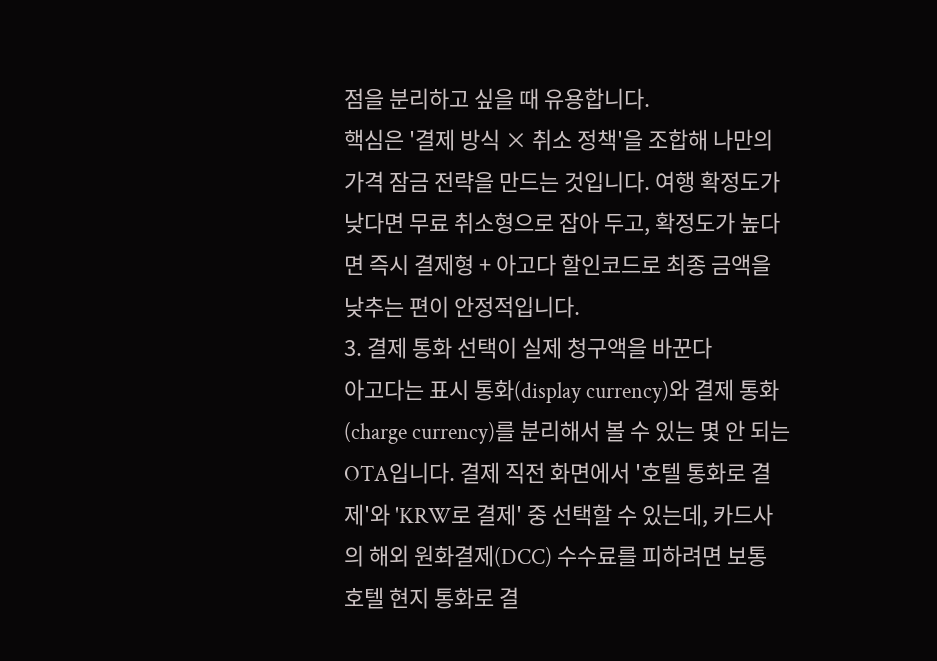점을 분리하고 싶을 때 유용합니다.
핵심은 '결제 방식 × 취소 정책'을 조합해 나만의 가격 잠금 전략을 만드는 것입니다. 여행 확정도가 낮다면 무료 취소형으로 잡아 두고, 확정도가 높다면 즉시 결제형 + 아고다 할인코드로 최종 금액을 낮추는 편이 안정적입니다.
3. 결제 통화 선택이 실제 청구액을 바꾼다
아고다는 표시 통화(display currency)와 결제 통화(charge currency)를 분리해서 볼 수 있는 몇 안 되는 OTA입니다. 결제 직전 화면에서 '호텔 통화로 결제'와 'KRW로 결제' 중 선택할 수 있는데, 카드사의 해외 원화결제(DCC) 수수료를 피하려면 보통 호텔 현지 통화로 결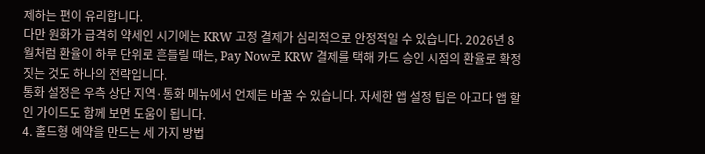제하는 편이 유리합니다.
다만 원화가 급격히 약세인 시기에는 KRW 고정 결제가 심리적으로 안정적일 수 있습니다. 2026년 8월처럼 환율이 하루 단위로 흔들릴 때는, Pay Now로 KRW 결제를 택해 카드 승인 시점의 환율로 확정 짓는 것도 하나의 전략입니다.
통화 설정은 우측 상단 지역·통화 메뉴에서 언제든 바꿀 수 있습니다. 자세한 앱 설정 팁은 아고다 앱 할인 가이드도 함께 보면 도움이 됩니다.
4. 홀드형 예약을 만드는 세 가지 방법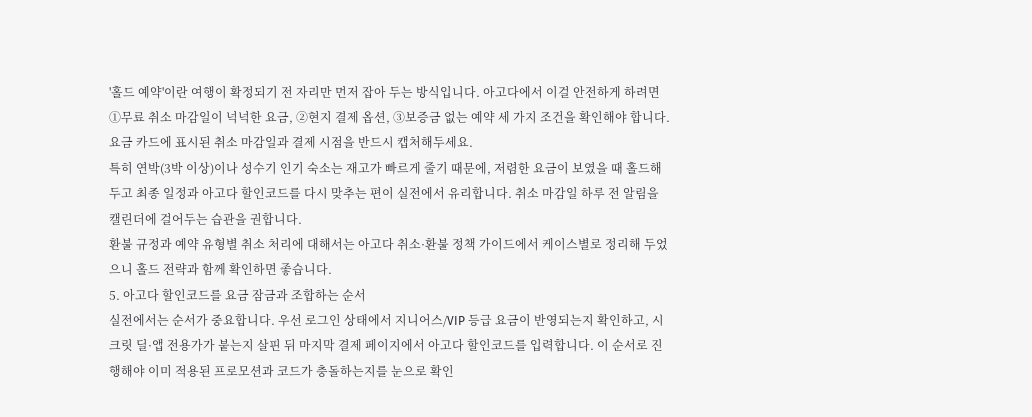'홀드 예약'이란 여행이 확정되기 전 자리만 먼저 잡아 두는 방식입니다. 아고다에서 이걸 안전하게 하려면 ①무료 취소 마감일이 넉넉한 요금, ②현지 결제 옵션, ③보증금 없는 예약 세 가지 조건을 확인해야 합니다. 요금 카드에 표시된 취소 마감일과 결제 시점을 반드시 캡처해두세요.
특히 연박(3박 이상)이나 성수기 인기 숙소는 재고가 빠르게 줄기 때문에, 저렴한 요금이 보였을 때 홀드해 두고 최종 일정과 아고다 할인코드를 다시 맞추는 편이 실전에서 유리합니다. 취소 마감일 하루 전 알림을 캘린더에 걸어두는 습관을 권합니다.
환불 규정과 예약 유형별 취소 처리에 대해서는 아고다 취소·환불 정책 가이드에서 케이스별로 정리해 두었으니 홀드 전략과 함께 확인하면 좋습니다.
5. 아고다 할인코드를 요금 잠금과 조합하는 순서
실전에서는 순서가 중요합니다. 우선 로그인 상태에서 지니어스/VIP 등급 요금이 반영되는지 확인하고, 시크릿 딜·앱 전용가가 붙는지 살핀 뒤 마지막 결제 페이지에서 아고다 할인코드를 입력합니다. 이 순서로 진행해야 이미 적용된 프로모션과 코드가 충돌하는지를 눈으로 확인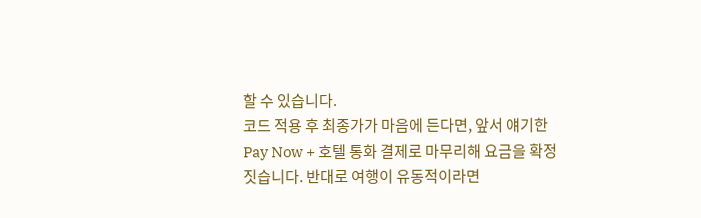할 수 있습니다.
코드 적용 후 최종가가 마음에 든다면, 앞서 얘기한 Pay Now + 호텔 통화 결제로 마무리해 요금을 확정 짓습니다. 반대로 여행이 유동적이라면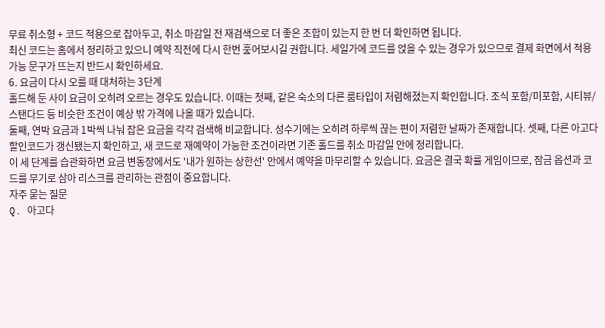무료 취소형 + 코드 적용으로 잡아두고, 취소 마감일 전 재검색으로 더 좋은 조합이 있는지 한 번 더 확인하면 됩니다.
최신 코드는 홈에서 정리하고 있으니 예약 직전에 다시 한번 훑어보시길 권합니다. 세일가에 코드를 얹을 수 있는 경우가 있으므로 결제 화면에서 적용 가능 문구가 뜨는지 반드시 확인하세요.
6. 요금이 다시 오를 때 대처하는 3단계
홀드해 둔 사이 요금이 오히려 오르는 경우도 있습니다. 이때는 첫째, 같은 숙소의 다른 룸타입이 저렴해졌는지 확인합니다. 조식 포함/미포함, 시티뷰/스탠다드 등 비슷한 조건이 예상 밖 가격에 나올 때가 있습니다.
둘째, 연박 요금과 1박씩 나눠 잡은 요금을 각각 검색해 비교합니다. 성수기에는 오히려 하루씩 끊는 편이 저렴한 날짜가 존재합니다. 셋째, 다른 아고다 할인코드가 갱신됐는지 확인하고, 새 코드로 재예약이 가능한 조건이라면 기존 홀드를 취소 마감일 안에 정리합니다.
이 세 단계를 습관화하면 요금 변동장에서도 '내가 원하는 상한선' 안에서 예약을 마무리할 수 있습니다. 요금은 결국 확률 게임이므로, 잠금 옵션과 코드를 무기로 삼아 리스크를 관리하는 관점이 중요합니다.
자주 묻는 질문
Q. 아고다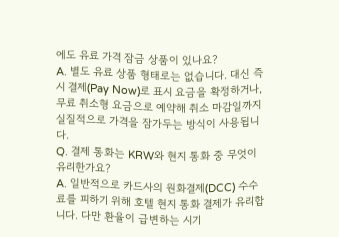에도 유료 가격 잠금 상품이 있나요?
A. 별도 유료 상품 형태로는 없습니다. 대신 즉시 결제(Pay Now)로 표시 요금을 확정하거나, 무료 취소형 요금으로 예약해 취소 마감일까지 실질적으로 가격을 잠가두는 방식이 사용됩니다.
Q. 결제 통화는 KRW와 현지 통화 중 무엇이 유리한가요?
A. 일반적으로 카드사의 원화결제(DCC) 수수료를 피하기 위해 호텔 현지 통화 결제가 유리합니다. 다만 환율이 급변하는 시기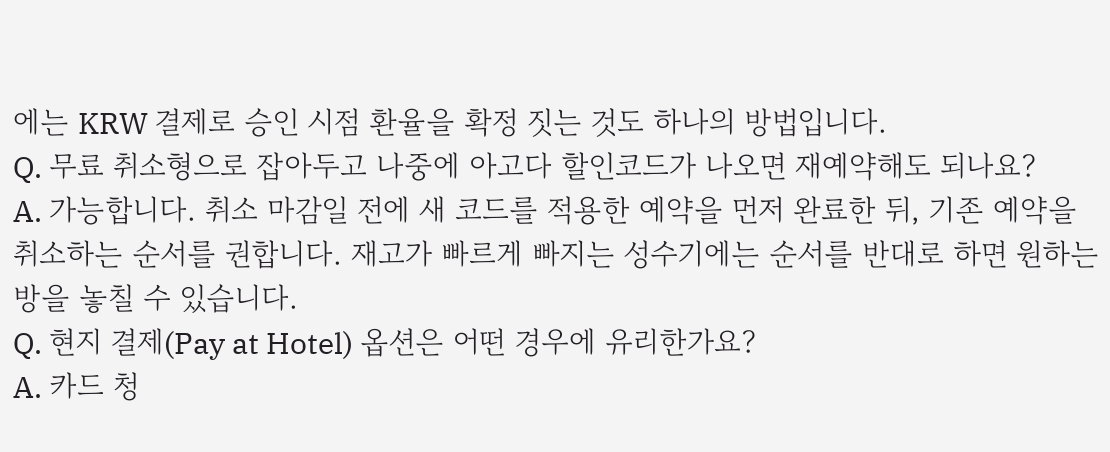에는 KRW 결제로 승인 시점 환율을 확정 짓는 것도 하나의 방법입니다.
Q. 무료 취소형으로 잡아두고 나중에 아고다 할인코드가 나오면 재예약해도 되나요?
A. 가능합니다. 취소 마감일 전에 새 코드를 적용한 예약을 먼저 완료한 뒤, 기존 예약을 취소하는 순서를 권합니다. 재고가 빠르게 빠지는 성수기에는 순서를 반대로 하면 원하는 방을 놓칠 수 있습니다.
Q. 현지 결제(Pay at Hotel) 옵션은 어떤 경우에 유리한가요?
A. 카드 청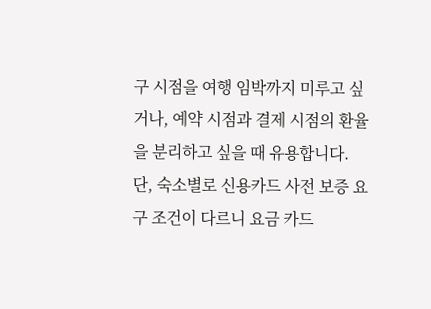구 시점을 여행 임박까지 미루고 싶거나, 예약 시점과 결제 시점의 환율을 분리하고 싶을 때 유용합니다. 단, 숙소별로 신용카드 사전 보증 요구 조건이 다르니 요금 카드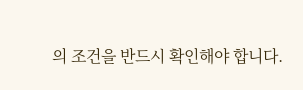의 조건을 반드시 확인해야 합니다.